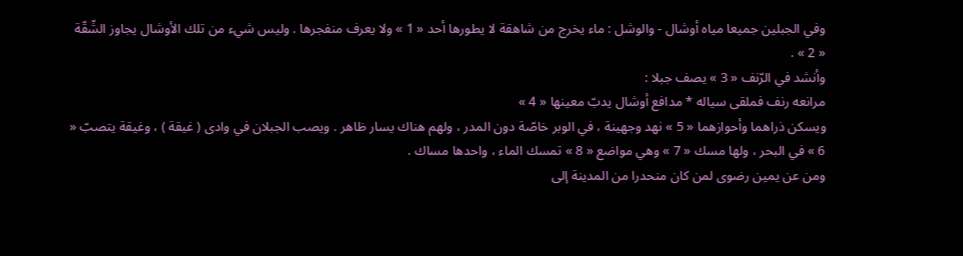وفي الجبلين جميعا مياه أوشال - والوشل : ماء يخرج من شاهقة لا يطورها أحد « 1 » ولا يعرف منفجرها . وليس شيء من تلك الأوشال يجاوز الشّقّة « 2 » .
وأنشد في الرّنف « 3 » يصف جبلا :
مرانعه رنف فملقى سياله * مدافع أوشال يدبّ معينها « 4 »
ويسكن ذراهما وأحوازهما « 5 » نهد وجهينة ، في الوبر خاصّة دون المدر ، ولهم هناك يسار ظاهر . ويصب الجبلان في وادى ( غيقة ) ، وغيقة يتصبّ « 6 » في البحر ، ولها مسك « 7 » وهي مواضع « 8 » تمسك الماء ، واحدها مساك .
ومن عن يمين رضوى لمن كان منحدرا من المدينة إلى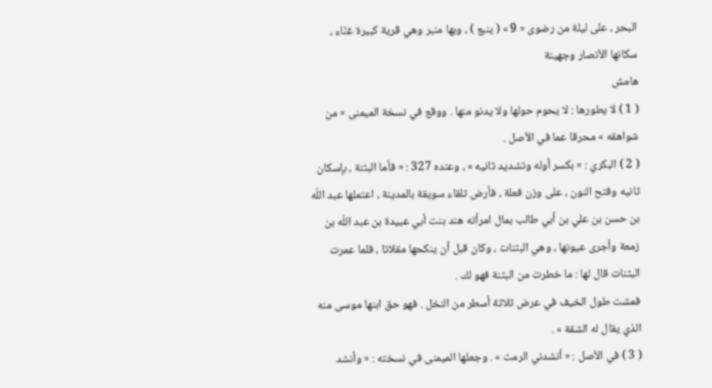البحر ، على ليلة من رضوى « 9 » ( ينبع ) ، وبها منبر وهي قرية كبيرة غنّاء ، سكانها الأنصار وجهينة
هامش
( 1 ) لا يطورها : لا يحوم حولها ولا يدنو منها . ووقع في نسخة الميمنى « من شواهقه » محرقا عما في الأصل .
( 2 ) البكري : « بكسر أوله وتشديد ثانيه » ، وعنده 327 : « فأما البثنة ، بإسكان ثانيه وفتح النون ، على وزن فعلة ، فأرض تلقاء سويقة بالمدينة ، اعتملها عبد اللّه بن حسن بن علي بن أبي طالب بمال امرأته هند بنت أبي عبيدة بن عبد اللّه بن زمعة وأجرى عيونها ، وهي البثنات ، وكان قبل أن ينكحها مقلاتا ، فلما عمرت البثنات قال لها : ما خطرت من البثنة فهو لك .
فمشت طول الخيف في عرض ثلاثة أسطر من النخل . فهو حق ابنها موسى منه الذي يقال له الشقة » .
( 3 ) في الأصل : « أنشدني الرمث » . وجعلها الميمنى في نسخته : « وأنشد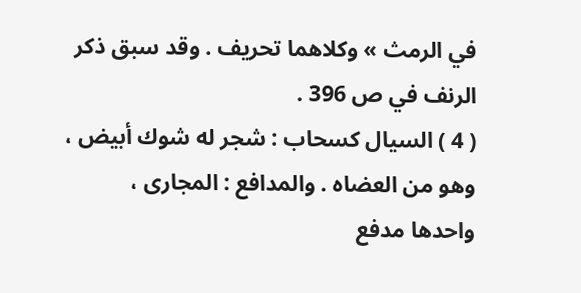في الرمث » وكلاهما تحريف . وقد سبق ذكر الرنف في ص 396 .
( 4 ) السيال كسحاب : شجر له شوك أبيض ، وهو من العضاه . والمدافع : المجارى ، واحدها مدفع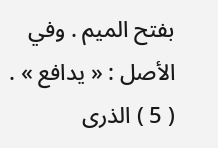بفتح الميم . وفي الأصل : « يدافع » .
( 5 ) الذرى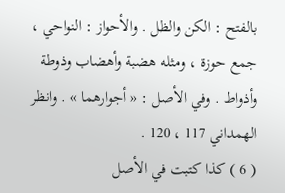بالفتح : الكن والظل . والأحواز : النواحي ، جمع حوزة ، ومثله هضبة وأهضاب وذوطة وأذواط . وفي الأصل : « أجوارهما » . وانظر الهمداني 117 ، 120 .
( 6 ) كذا كتبت في الأصل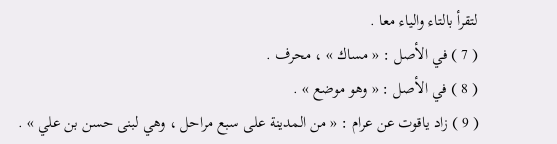لتقرأ بالتاء والياء معا .
( 7 ) في الأصل : « مساك » ، محرف .
( 8 ) في الأصل : « وهو موضع » .
( 9 ) زاد ياقوت عن عرام : « من المدينة على سبع مراحل ، وهي لبنى حسن بن علي » .